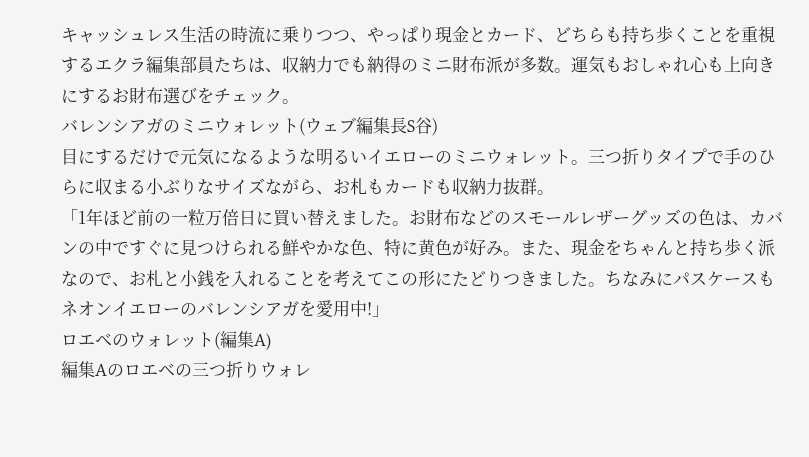キャッシュレス生活の時流に乗りつつ、やっぱり現金とカード、どちらも持ち歩くことを重視するエクラ編集部員たちは、収納力でも納得のミニ財布派が多数。運気もおしゃれ心も上向きにするお財布選びをチェック。
バレンシアガのミニウォレット(ウェブ編集長S谷)
目にするだけで元気になるような明るいイエローのミニウォレット。三つ折りタイプで手のひらに収まる小ぶりなサイズながら、お札もカードも収納力抜群。
「1年ほど前の一粒万倍日に買い替えました。お財布などのスモールレザーグッズの色は、カバンの中ですぐに見つけられる鮮やかな色、特に黄色が好み。また、現金をちゃんと持ち歩く派なので、お札と小銭を入れることを考えてこの形にたどりつきました。ちなみにパスケースもネオンイエローのバレンシアガを愛用中!」
ロエベのウォレット(編集A)
編集Aのロエベの三つ折りウォレ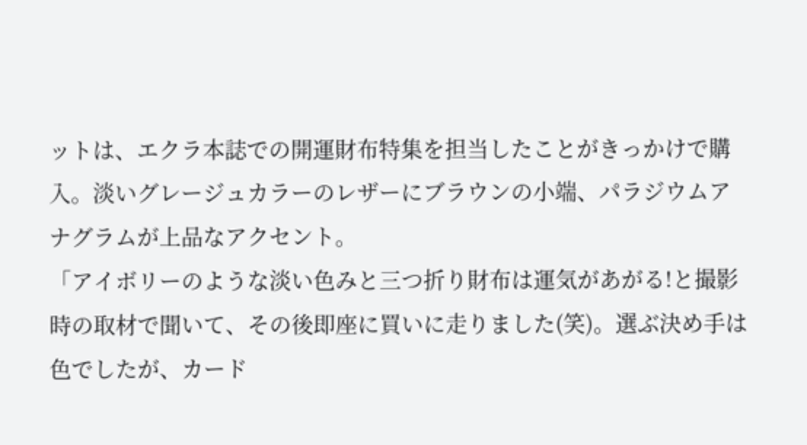ットは、エクラ本誌での開運財布特集を担当したことがきっかけで購入。淡いグレージュカラーのレザーにブラウンの小端、パラジウムアナグラムが上品なアクセント。
「アイボリーのような淡い色みと三つ折り財布は運気があがる!と撮影時の取材で聞いて、その後即座に買いに走りました(笑)。選ぶ決め手は色でしたが、カード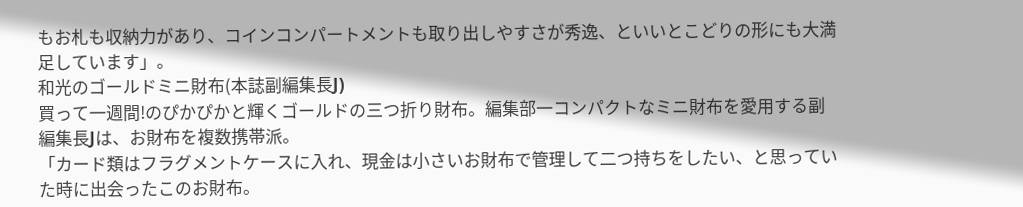もお札も収納力があり、コインコンパートメントも取り出しやすさが秀逸、といいとこどりの形にも大満足しています」。
和光のゴールドミニ財布(本誌副編集長J)
買って一週間!のぴかぴかと輝くゴールドの三つ折り財布。編集部一コンパクトなミニ財布を愛用する副編集長Jは、お財布を複数携帯派。
「カード類はフラグメントケースに入れ、現金は小さいお財布で管理して二つ持ちをしたい、と思っていた時に出会ったこのお財布。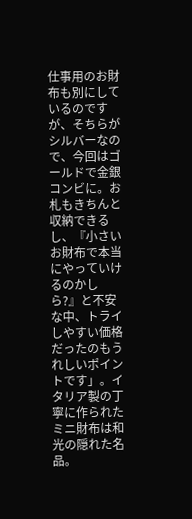仕事用のお財布も別にしているのですが、そちらがシルバーなので、今回はゴールドで金銀コンビに。お札もきちんと収納できるし、『小さいお財布で本当にやっていけるのかしら?』と不安な中、トライしやすい価格だったのもうれしいポイントです」。イタリア製の丁寧に作られたミニ財布は和光の隠れた名品。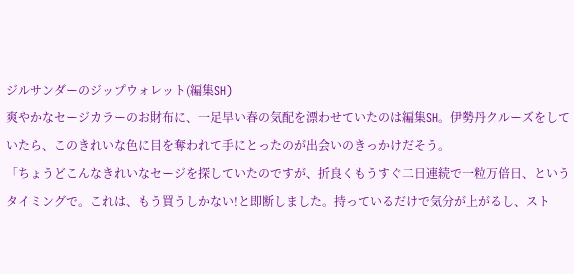ジルサンダーのジップウォレット(編集SH)
爽やかなセージカラーのお財布に、一足早い春の気配を漂わせていたのは編集SH。伊勢丹クルーズをしていたら、このきれいな色に目を奪われて手にとったのが出会いのきっかけだそう。
「ちょうどこんなきれいなセージを探していたのですが、折良くもうすぐ二日連続で一粒万倍日、というタイミングで。これは、もう買うしかない!と即断しました。持っているだけで気分が上がるし、スト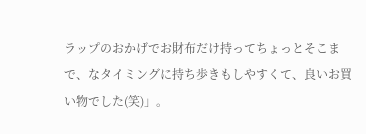ラップのおかげでお財布だけ持ってちょっとそこまで、なタイミングに持ち歩きもしやすくて、良いお買い物でした(笑)」。